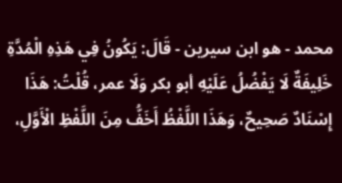محمد - هو ابن سيرين - قَالَ: يَكُونُ فِي هَذِهِ الْمُدَّةِ خَلِيفَةٌ لَا يَفْضُلُ عَلَيْهِ أبو بكر وَلَا عمر، قُلْتُ: هَذَا إِسْنَادٌ صَحِيحٌ، وَهَذَا اللَّفْظُ أَخَفُّ مِنَ اللَّفْظِ الْأَوَّلِ،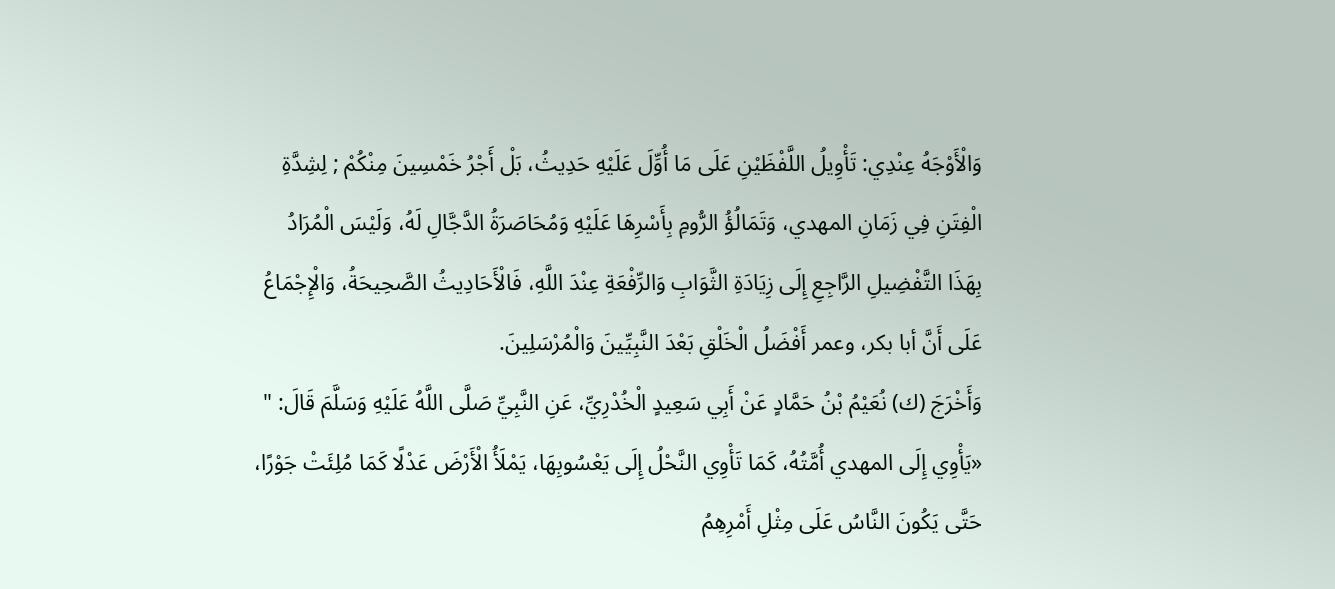وَالْأَوْجَهُ عِنْدِي: تَأْوِيلُ اللَّفْظَيْنِ عَلَى مَا أُوِّلَ عَلَيْهِ حَدِيثُ، بَلْ أَجْرُ خَمْسِينَ مِنْكُمْ ; لِشِدَّةِ الْفِتَنِ فِي زَمَانِ المهدي، وَتَمَالُؤُ الرُّومِ بِأَسْرِهَا عَلَيْهِ وَمُحَاصَرَةُ الدَّجَّالِ لَهُ، وَلَيْسَ الْمُرَادُ بِهَذَا التَّفْضِيلِ الرَّاجِعِ إِلَى زِيَادَةِ الثَّوَابِ وَالرِّفْعَةِ عِنْدَ اللَّهِ، فَالْأَحَادِيثُ الصَّحِيحَةُ، وَالْإِجْمَاعُ عَلَى أَنَّ أبا بكر، وعمر أَفْضَلُ الْخَلْقِ بَعْدَ النَّبِيِّينَ وَالْمُرْسَلِينَ.
وَأَخْرَجَ (ك) نُعَيْمُ بْنُ حَمَّادٍ عَنْ أَبِي سَعِيدٍ الْخُدْرِيِّ، عَنِ النَّبِيِّ صَلَّى اللَّهُ عَلَيْهِ وَسَلَّمَ قَالَ: " «يَأْوِي إِلَى المهدي أُمَّتُهُ، كَمَا تَأْوِي النَّحْلُ إِلَى يَعْسُوبِهَا، يَمْلَأُ الْأَرْضَ عَدْلًا كَمَا مُلِئَتْ جَوْرًا، حَتَّى يَكُونَ النَّاسُ عَلَى مِثْلِ أَمْرِهِمُ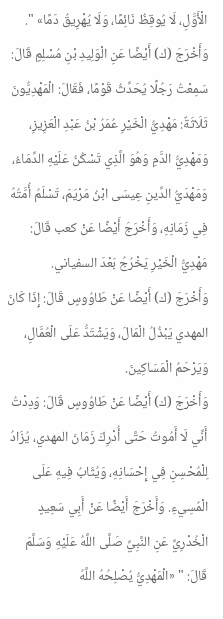الْأَوَّلِ، لَا يُوقِظُ نَائِمًا، وَلَا يُهْرِيقُ دَمًا» ".
وَأَخْرَجَ (ك) أَيْضًا عَنِ الْوَلِيدِ بْنِ مُسْلِمٍ قَالَ: سَمِعْتُ رَجُلًا يُحَدِّثُ قَوْمًا، فَقَالَ: الْمَهْدِيُّونَ ثَلَاثَةٌ: مَهْدِيُّ الْخَيْرِ عُمَرُ بْنُ عَبْدِ الْعَزِيزِ، وَمَهْدِيُّ الدَّمِ وَهُوَ الَّذِي تَسْكُنُ عَلَيْهِ الدِّمَاءُ، وَمَهْدَيُّ الدِّينِ عِيسَى ابْنُ مَرْيَمَ، تَسْلَمُ أُمَّتُهُ فِي زَمَانِهِ، وَأَخْرَجَ أَيْضًا عَنْ كعب قَالَ: مَهْدِيُّ الْخَيْرِ يَخْرُجُ بَعْدَ السفياني.
وَأَخْرَجَ (ك) أَيْضًا عَنْ طَاوُوسٍ قَالَ: إِذَا كَانَ المهدي يَبْذُلُ الْمَالَ، وَيَشْتَدُّ عَلَى الْعُمَّالِ، وَيَرْحَمُ الْمَسَاكِينَ.
وَأَخْرَجَ (ك) أَيْضًا عَنْ طَاوُوسٍ قَالَ: وَدِدْتُ أَنِّي لَا أَمُوتُ حَتَّى أُدْرِكَ زَمَانَ المهدي، يُزَادُ لِلْمُحْسِنِ فِي إِحْسَانِهِ، وَيُثَابُ فِيهِ عَلَى الْمُسِيءِ. وَأَخْرَجَ أَيْضًا عَنْ أَبِي سَعِيدٍ الْخُدْرِيِّ عَنِ النَّبِيِّ صَلَّى اللَّهُ عَلَيْهِ وَسَلَّمَ قَالَ: " «الْمَهْدِيُّ يُصْلِحُهُ اللَّهُ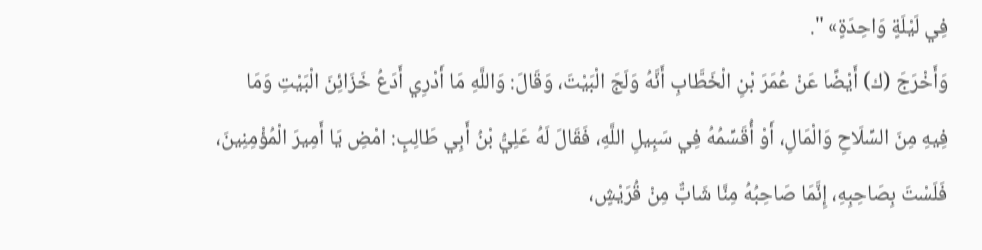فِي لَيْلَةٍ وَاحِدَةٍ» ".
وَأَخْرَجَ (ك) أَيْضًا عَنْ عُمَرَ بْنِ الْخَطَّابِ أَنَّهُ وَلَجَ الْبَيْتَ، وَقَالَ: وَاللَّهِ مَا أَدْرِي أَدَعُ خَزَائِنَ الْبَيْتِ وَمَا فِيهِ مِنَ السِّلَاحِ وَالْمَالِ، أَوْ أُقَسِّمُهُ فِي سَبِيلِ اللَّهِ، فَقَالَ لَهُ عَلِيُّ بْنُ أَبِي طَالِبٍ: امْضِ يَا أَمِيرَ الْمُؤْمِنِينَ، فَلَسْتَ بِصَاحِبِهِ، إِنَّمَا صَاحِبُهُ مِنَّا شَابٌّ مِنْ قُرَيْشٍ،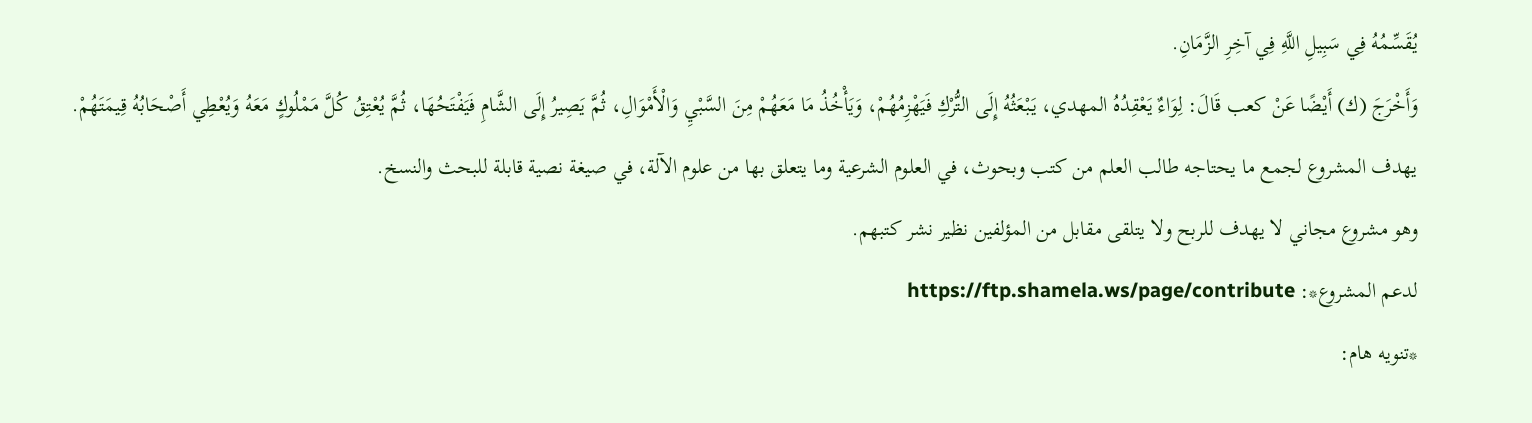يُقَسِّمُهُ فِي سَبِيلِ اللَّهِ فِي آخِرِ الزَّمَانِ.
وَأَخْرَجَ (ك) أَيْضًا عَنْ كعب قَالَ: لِوَاءٌ يَعْقِدُهُ المهدي، يَبْعَثُهُ إِلَى التُّرْكِ فَيَهْزِمُهُمْ، وَيَأْخُذُ مَا مَعَهُمْ مِنَ السَّبْيِ وَالْأَمْوَالِ، ثُمَّ يَصِيرُ إِلَى الشَّامِ فَيَفْتَحُهَا، ثُمَّ يُعْتِقُ كُلَّ مَمْلُوكٍ مَعَهُ وَيُعْطِي أَصْحَابُهُ قِيمَتَهُمْ.
يهدف المشروع لجمع ما يحتاجه طالب العلم من كتب وبحوث، في العلوم الشرعية وما يتعلق بها من علوم الآلة، في صيغة نصية قابلة للبحث والنسخ.
وهو مشروع مجاني لا يهدف للربح ولا يتلقى مقابل من المؤلفين نظير نشر كتبهم.
لدعم المشروع*: https://ftp.shamela.ws/page/contribute
*تنويه هام: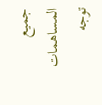جميع المساهمات توجه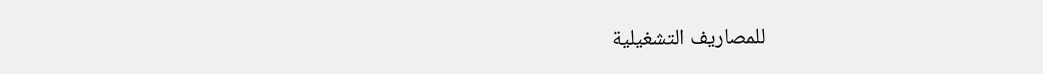للمصاريف التشغيلية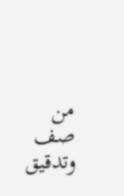من صف وتدقيق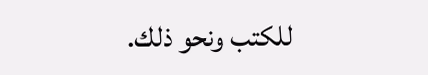للكتب ونحو ذلك.